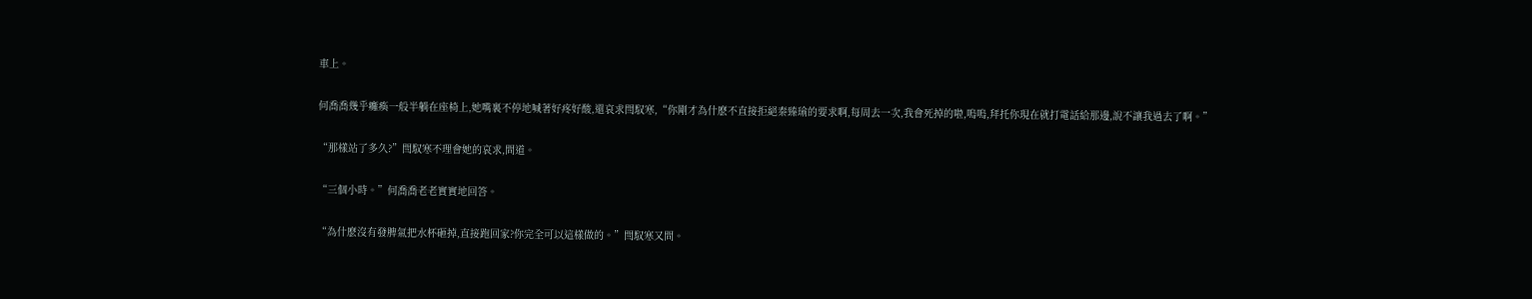車上。

何喬喬幾乎癱瘓一般半躺在座椅上,她嘴裏不停地喊著好疼好酸,還哀求閆馭寒,“你剛才為什麽不直接拒絕秦臻瑜的要求啊,每周去一次,我會死掉的啦,嗚嗚,拜托你現在就打電話給那邊,說不讓我過去了啊。”

“那樣站了多久?”閆馭寒不理會她的哀求,問道。

“三個小時。”何喬喬老老實實地回答。

“為什麽沒有發脾氣把水杯砸掉,直接跑回家?你完全可以這樣做的。”閆馭寒又問。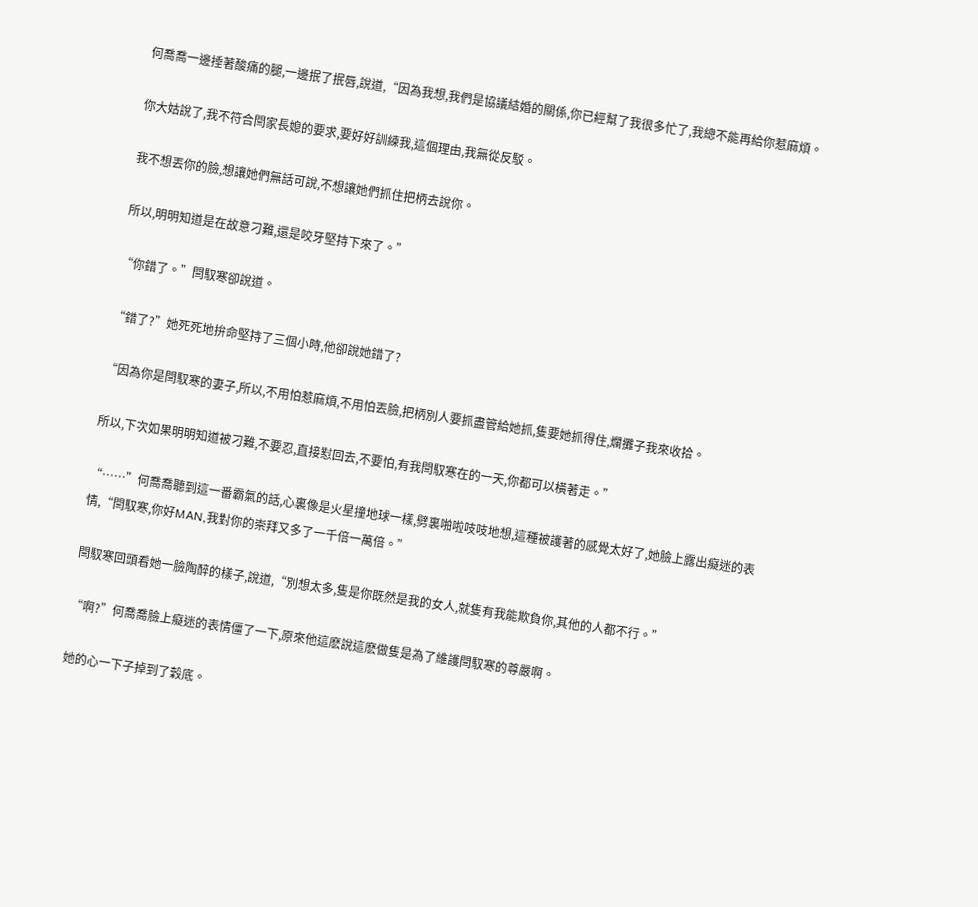何喬喬一邊捶著酸痛的腿,一邊抿了抿唇,說道,“因為我想,我們是協議結婚的關係,你已經幫了我很多忙了,我總不能再給你惹麻煩。

你大姑說了,我不符合閆家長媳的要求,要好好訓練我,這個理由,我無從反駁。

我不想丟你的臉,想讓她們無話可說,不想讓她們抓住把柄去說你。

所以,明明知道是在故意刁難,還是咬牙堅持下來了。”

“你錯了。”閆馭寒卻說道。

“錯了?”她死死地拚命堅持了三個小時,他卻說她錯了?

“因為你是閆馭寒的妻子,所以,不用怕惹麻煩,不用怕丟臉,把柄別人要抓盡管給她抓,隻要她抓得住,爛攤子我來收拾。

所以,下次如果明明知道被刁難,不要忍,直接懟回去,不要怕,有我閆馭寒在的一天,你都可以橫著走。”

“……”何喬喬聽到這一番霸氣的話,心裏像是火星撞地球一樣,劈裏啪啦吱吱地想,這種被護著的感覺太好了,她臉上露出癡迷的表情,“閆馭寒,你好MAN,我對你的崇拜又多了一千倍一萬倍。”

閆馭寒回頭看她一臉陶醉的樣子,說道,“別想太多,隻是你既然是我的女人,就隻有我能欺負你,其他的人都不行。”

“啊?”何喬喬臉上癡迷的表情僵了一下,原來他這麽說這麽做隻是為了維護閆馭寒的尊嚴啊。

她的心一下子掉到了穀底。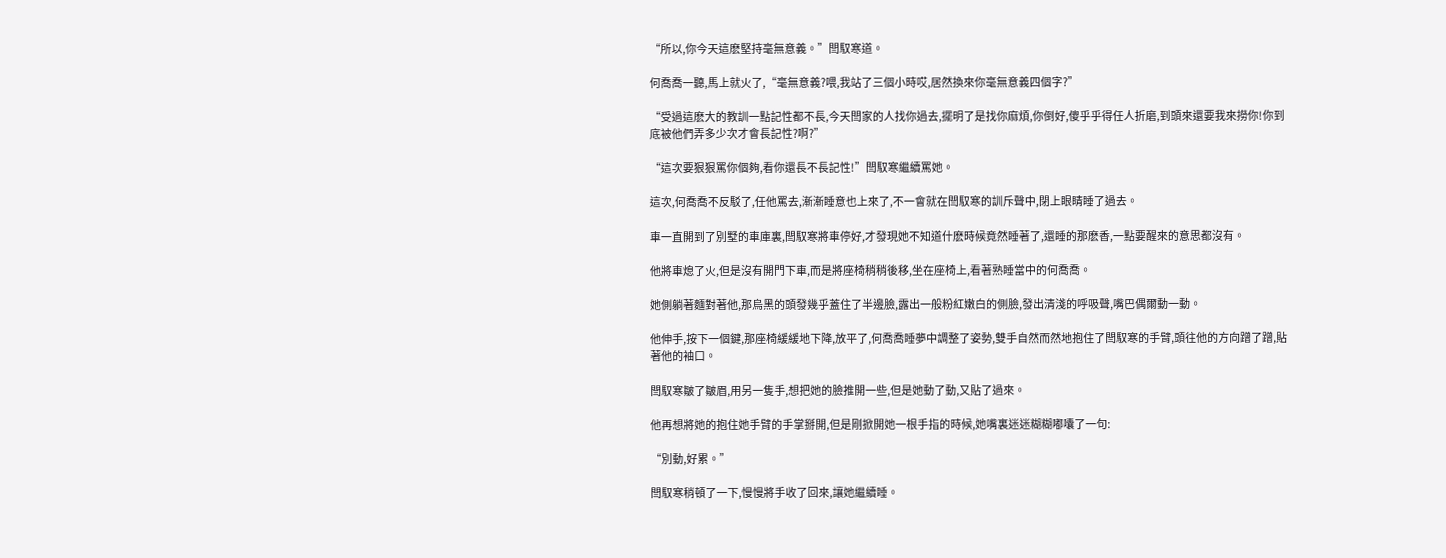“所以,你今天這麽堅持毫無意義。”閆馭寒道。

何喬喬一聽,馬上就火了,“毫無意義?喂,我站了三個小時哎,居然換來你毫無意義四個字?”

“受過這麽大的教訓一點記性都不長,今天閆家的人找你過去,擺明了是找你麻煩,你倒好,傻乎乎得任人折磨,到頭來還要我來撈你!你到底被他們弄多少次才會長記性?啊?”

“這次要狠狠罵你個夠,看你還長不長記性!”閆馭寒繼續罵她。

這次,何喬喬不反駁了,任他罵去,漸漸睡意也上來了,不一會就在閆馭寒的訓斥聲中,閉上眼睛睡了過去。

車一直開到了別墅的車庫裏,閆馭寒將車停好,才發現她不知道什麽時候竟然睡著了,還睡的那麽香,一點要醒來的意思都沒有。

他將車熄了火,但是沒有開門下車,而是將座椅稍稍後移,坐在座椅上,看著熟睡當中的何喬喬。

她側躺著麵對著他,那烏黑的頭發幾乎蓋住了半邊臉,露出一般粉紅嫩白的側臉,發出清淺的呼吸聲,嘴巴偶爾動一動。

他伸手,按下一個鍵,那座椅緩緩地下降,放平了,何喬喬睡夢中調整了姿勢,雙手自然而然地抱住了閆馭寒的手臂,頭往他的方向蹭了蹭,貼著他的袖口。

閆馭寒皺了皺眉,用另一隻手,想把她的臉推開一些,但是她動了動,又貼了過來。

他再想將她的抱住她手臂的手掌掰開,但是剛掀開她一根手指的時候,她嘴裏迷迷糊糊嘟囔了一句:

“別動,好累。”

閆馭寒稍頓了一下,慢慢將手收了回來,讓她繼續睡。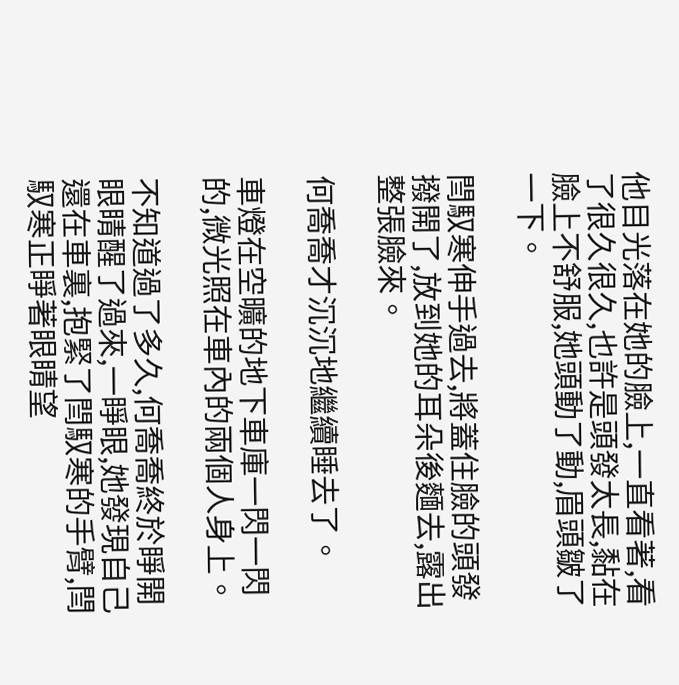他目光落在她的臉上,一直看著,看了很久很久,也許是頭發太長,黏在臉上不舒服,她頭動了動,眉頭皺了一下。

閆馭寒伸手過去,將蓋住臉的頭發撥開了,放到她的耳朵後麵去,露出整張臉來。

何喬喬才沉沉地繼續睡去了。

車燈在空曠的地下車庫一閃一閃的,微光照在車內的兩個人身上。

不知道過了多久,何喬喬終於睜開眼睛醒了過來,一睜眼,她發現自己還在車裏,抱緊了閆馭寒的手臂,閆馭寒正睜著眼睛望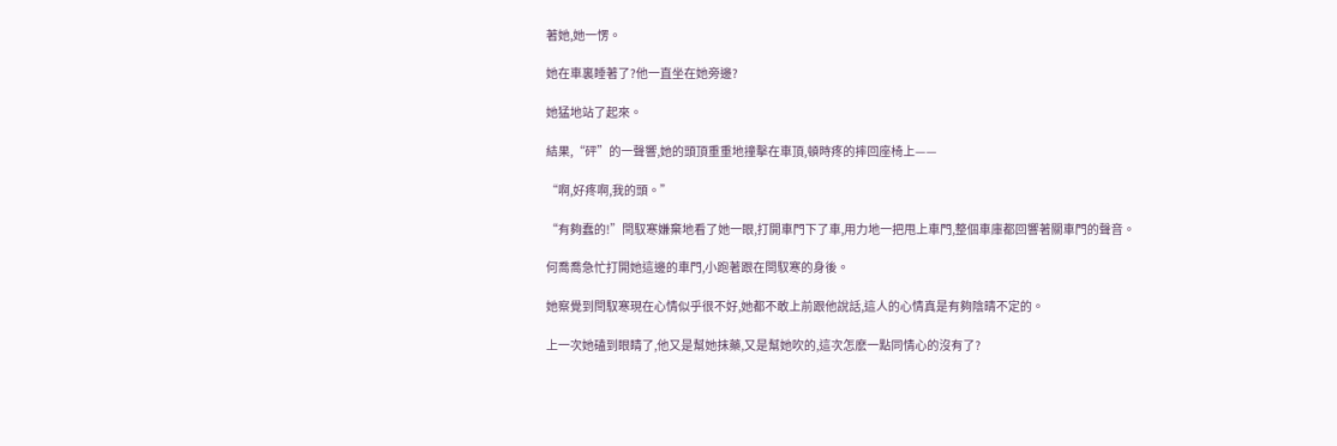著她,她一愣。

她在車裏睡著了?他一直坐在她旁邊?

她猛地站了起來。

結果,“砰”的一聲響,她的頭頂重重地撞擊在車頂,頓時疼的摔回座椅上——

“啊,好疼啊,我的頭。”

“有夠蠢的!”閆馭寒嫌棄地看了她一眼,打開車門下了車,用力地一把甩上車門,整個車庫都回響著關車門的聲音。

何喬喬急忙打開她這邊的車門,小跑著跟在閆馭寒的身後。

她察覺到閆馭寒現在心情似乎很不好,她都不敢上前跟他說話,這人的心情真是有夠陰晴不定的。

上一次她磕到眼睛了,他又是幫她抹藥,又是幫她吹的,這次怎麽一點同情心的沒有了?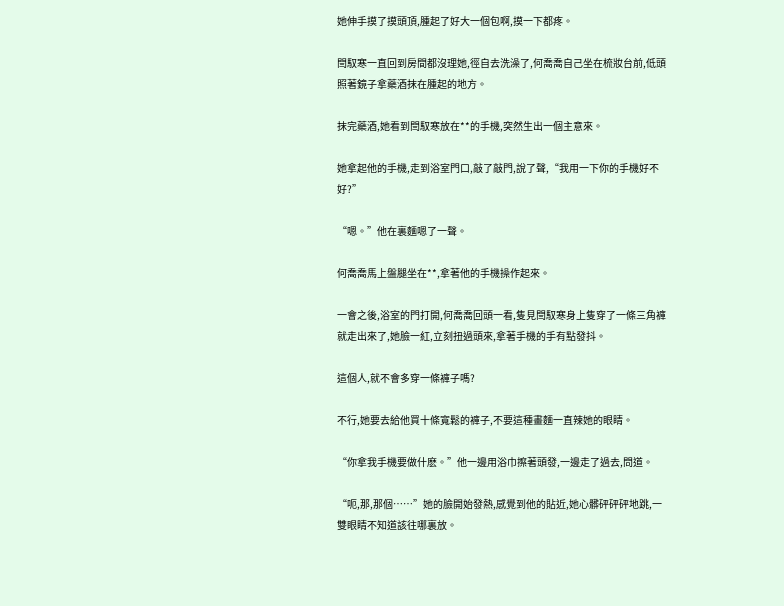她伸手摸了摸頭頂,腫起了好大一個包啊,摸一下都疼。

閆馭寒一直回到房間都沒理她,徑自去洗澡了,何喬喬自己坐在梳妝台前,低頭照著鏡子拿藥酒抹在腫起的地方。

抹完藥酒,她看到閆馭寒放在**的手機,突然生出一個主意來。

她拿起他的手機,走到浴室門口,敲了敲門,說了聲,“我用一下你的手機好不好?”

“嗯。”他在裏麵嗯了一聲。

何喬喬馬上盤腿坐在**,拿著他的手機操作起來。

一會之後,浴室的門打開,何喬喬回頭一看,隻見閆馭寒身上隻穿了一條三角褲就走出來了,她臉一紅,立刻扭過頭來,拿著手機的手有點發抖。

這個人,就不會多穿一條褲子嗎?

不行,她要去給他買十條寬鬆的褲子,不要這種畫麵一直辣她的眼睛。

“你拿我手機要做什麽。”他一邊用浴巾擦著頭發,一邊走了過去,問道。

“呃,那,那個……”她的臉開始發熱,感覺到他的貼近,她心髒砰砰砰地跳,一雙眼睛不知道該往哪裏放。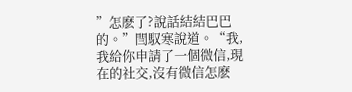”怎麽了?說話結結巴巴的。”閆馭寒說道。“我,我給你申請了一個微信,現在的社交,沒有微信怎麽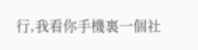行,我看你手機裏一個社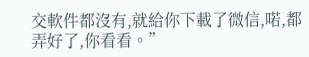交軟件都沒有,就給你下載了微信,喏,都弄好了,你看看。”